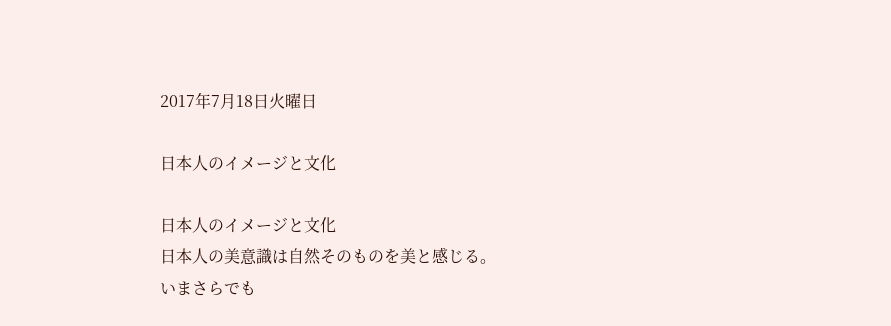2017年7月18日火曜日

日本人のイメージと文化

日本人のイメージと文化
日本人の美意識は自然そのものを美と感じる。
いまさらでも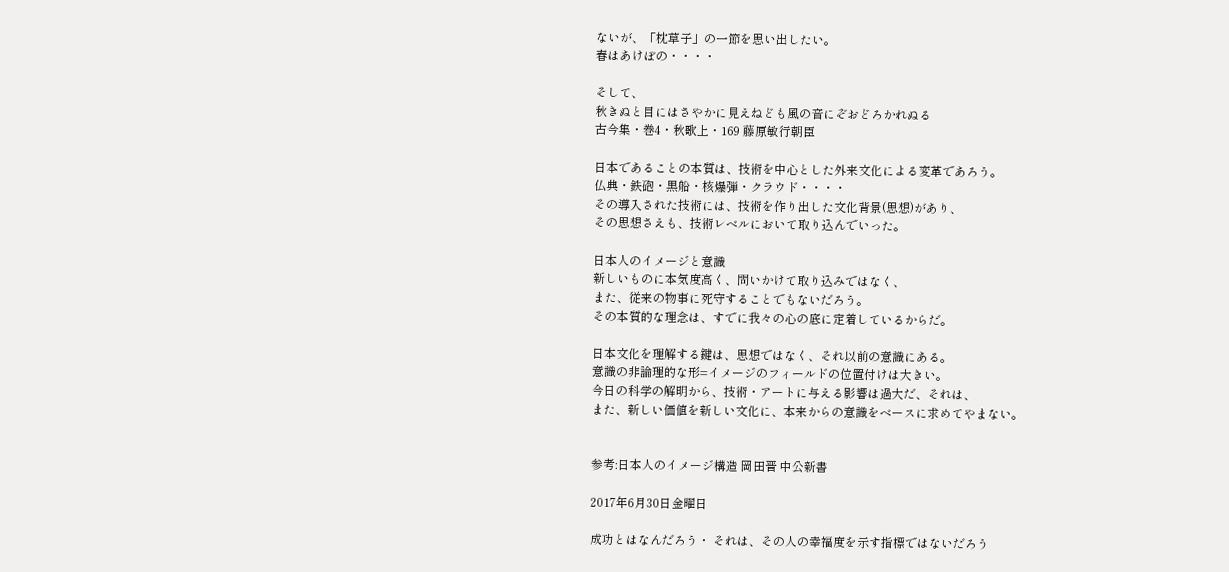ないが、「枕草子」の一節を思い出したい。
春はあけぼの・・・・

そして、
秋きぬと目にはさやかに見えねども風の音にぞおどろかれぬる
古今集・巻4・秋歌上・169 藤原敏行朝臣

日本であることの本質は、技術を中心とした外来文化による変革であろう。
仏典・鉄砲・黒船・核爆弾・クラウド・・・・
その導入された技術には、技術を作り出した文化背景(思想)があり、
その思想さえも、技術レベルにおいて取り込んでいった。

日本人のイメージと意識
新しいものに本気度高く、問いかけて取り込みではなく、
また、従来の物事に死守することでもないだろう。
その本質的な理念は、すでに我々の心の底に定着しているからだ。

日本文化を理解する鍵は、思想ではなく、それ以前の意識にある。
意識の非論理的な形=イメージのフィールドの位置付けは大きい。
今日の科学の解明から、技術・アートに与える影響は過大だ、それは、
また、新しい価値を新しい文化に、本来からの意識をベースに求めてやまない。


参考:日本人のイメージ構造 岡田晋 中公新書

2017年6月30日金曜日

成功とはなんだろう・ それは、その人の幸福度を示す指標ではないだろう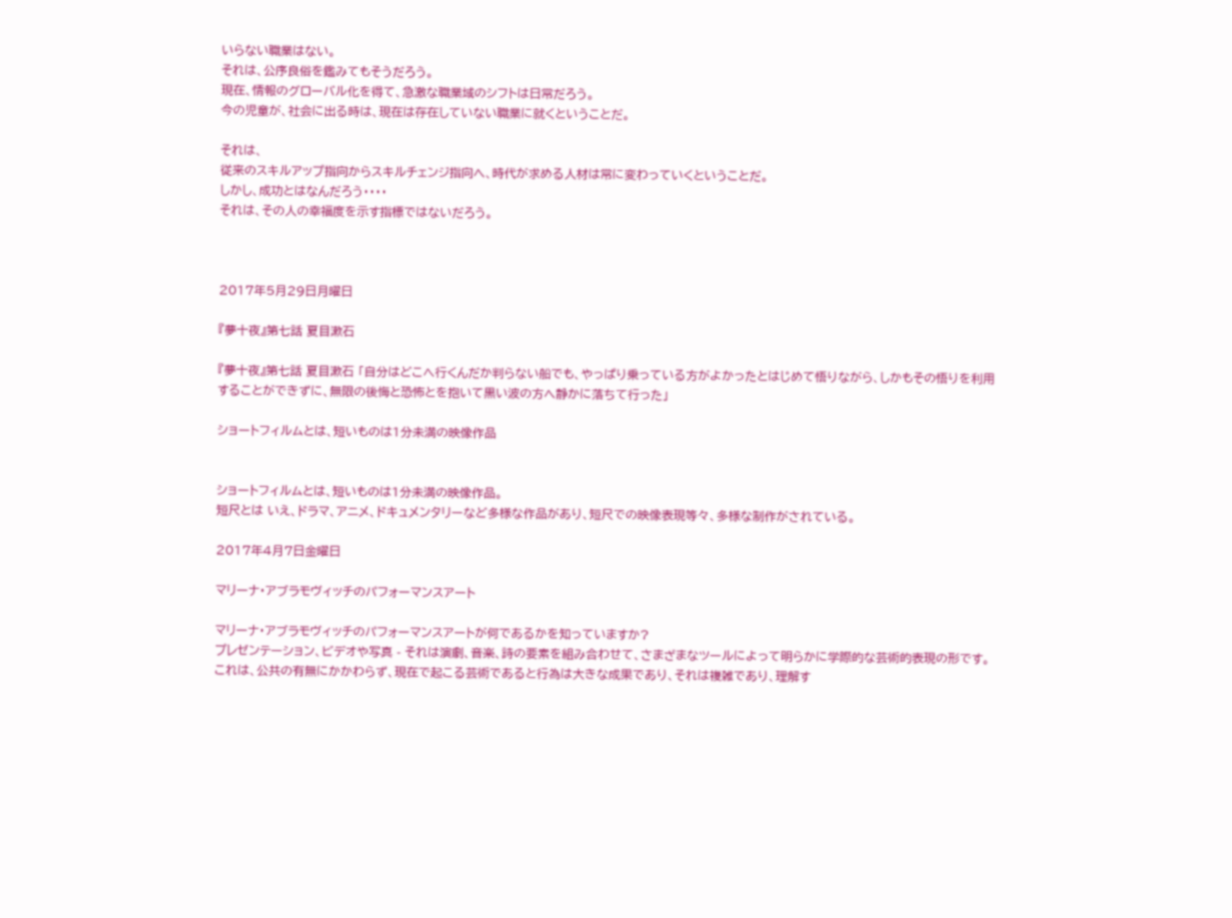いらない職業はない。
それは、公序良俗を鑑みてもそうだろう。
現在、情報のグローバル化を得て、急激な職業域のシフトは日常だろう。
今の児童が、社会に出る時は、現在は存在していない職業に就くということだ。

それは、
従来のスキルアップ指向からスキルチェンジ指向へ、時代が求める人材は常に変わっていくということだ。
しかし、成功とはなんだろう・・・・
それは、その人の幸福度を示す指標ではないだろう。



2017年5月29日月曜日

『夢十夜』第七話 夏目漱石

『夢十夜』第七話 夏目漱石 「自分はどこへ行くんだか判らない船でも、やっぱり乗っている方がよかったとはじめて悟りながら、しかもその悟りを利用することができずに、無限の後悔と恐怖とを抱いて黒い波の方へ静かに落ちて行った」

ショートフィルムとは、短いものは1分未満の映像作品


ショートフィルムとは、短いものは1分未満の映像作品。
短尺とは いえ、ドラマ、アニメ、ドキュメンタリーなど多様な作品があり、短尺での映像表現等々、多様な制作がされている。

2017年4月7日金曜日

マリーナ・アブラモヴィッチのパフォーマンスアート

マリーナ・アブラモヴィッチのパフォーマンスアートが何であるかを知っていますか?
プレゼンテーション、ビデオや写真 - それは演劇、音楽、詩の要素を組み合わせて、さまざまなツールによって明らかに学際的な芸術的表現の形です。
これは、公共の有無にかかわらず、現在で起こる芸術であると行為は大きな成果であり、それは複雑であり、理解す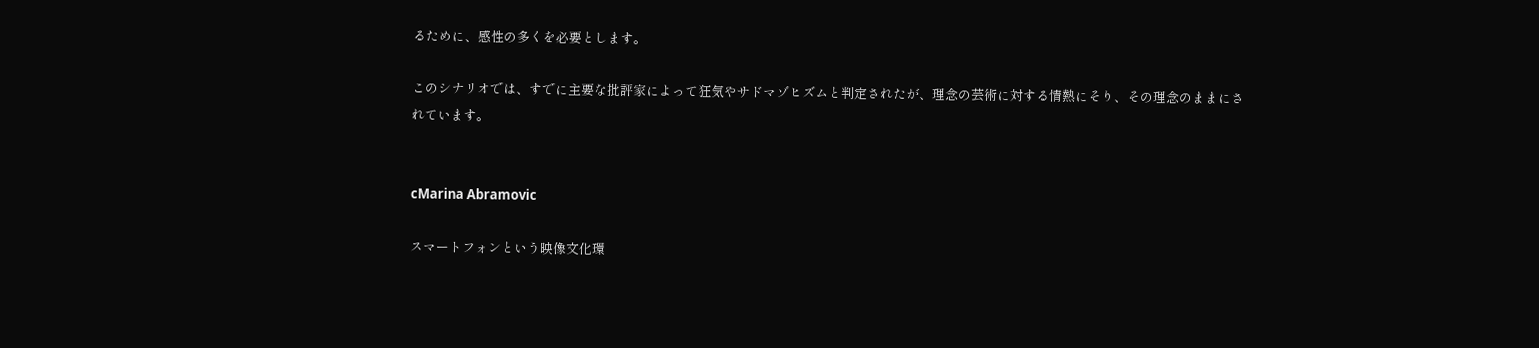るために、感性の多くを必要とします。

このシナリオでは、すでに主要な批評家によって狂気やサドマゾヒズムと判定されたが、理念の芸術に対する情熱にそり、その理念のままにされています。


cMarina Abramovic

スマートフォンという映像文化環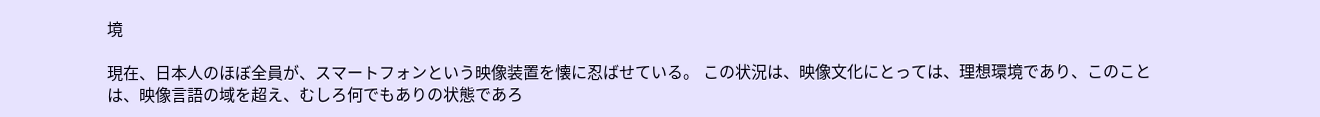境

現在、日本人のほぼ全員が、スマートフォンという映像装置を懐に忍ばせている。 この状況は、映像文化にとっては、理想環境であり、このことは、映像言語の域を超え、むしろ何でもありの状態であろ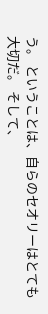う。 ということは、自らのセオリーはとても大切だ。 そして、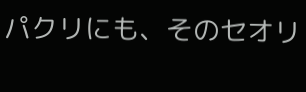パクリにも、そのセオリ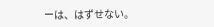ーは、はずせない。